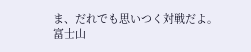ま、だれでも思いつく対戦だよ。
富士山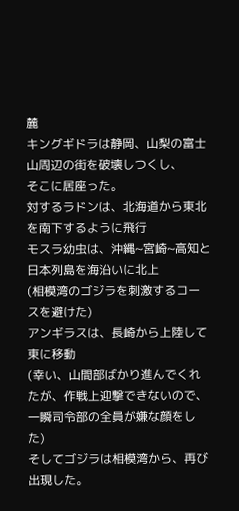麓
キングギドラは静岡、山梨の富士山周辺の街を破壊しつくし、
そこに居座った。
対するラドンは、北海道から東北を南下するように飛行
モスラ幼虫は、沖縄~宮崎~高知と日本列島を海沿いに北上
(相模湾のゴジラを刺激するコースを避けた)
アンギラスは、長崎から上陸して東に移動
(幸い、山間部ばかり進んでくれたが、作戦上迎撃できないので、
一瞬司令部の全員が嫌な顔をした)
そしてゴジラは相模湾から、再び出現した。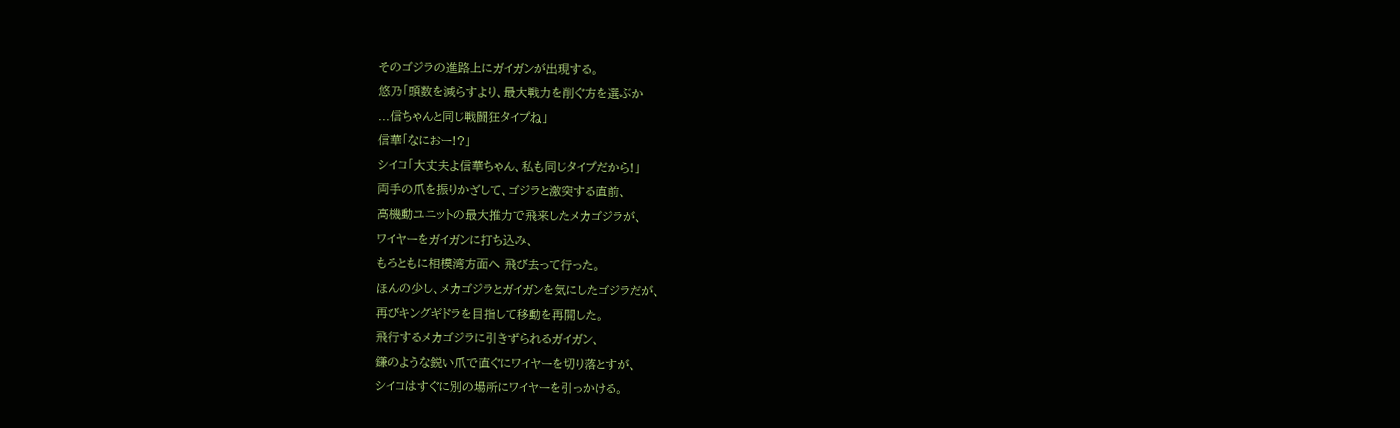そのゴジラの進路上にガイガンが出現する。
悠乃「頭数を減らすより、最大戦力を削ぐ方を選ぶか
...信ちゃんと同じ戦闘狂タイプね」
信華「なにおー!?」
シイコ「大丈夫よ信華ちゃん、私も同じタイプだから!」
両手の爪を振りかざして、ゴジラと激突する直前、
高機動ユニットの最大推力で飛来したメカゴジラが、
ワイヤーをガイガンに打ち込み、
もろともに相模湾方面へ 飛び去って行った。
ほんの少し、メカゴジラとガイガンを気にしたゴジラだが、
再びキングギドラを目指して移動を再開した。
飛行するメカゴジラに引きずられるガイガン、
鎌のような鋭い爪で直ぐにワイヤーを切り落とすが、
シイコはすぐに別の場所にワイヤーを引っかける。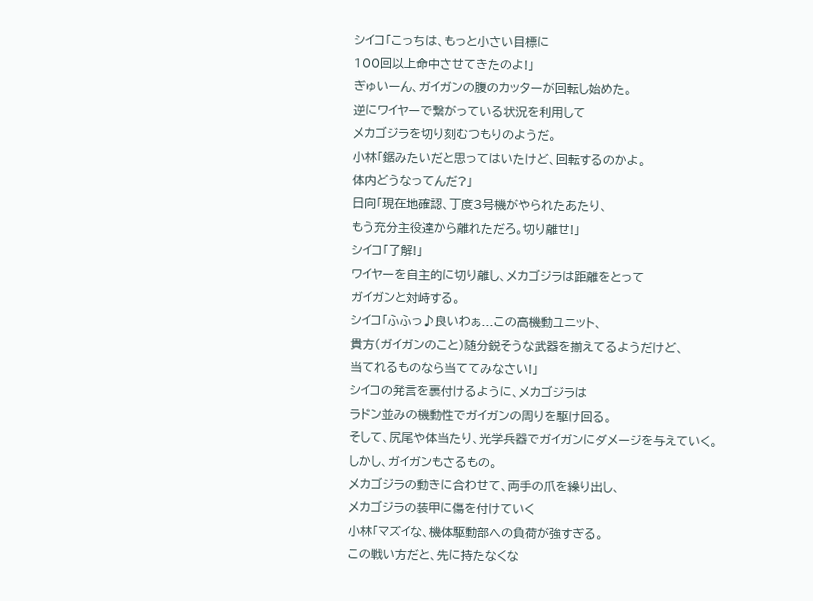シイコ「こっちは、もっと小さい目標に
100回以上命中させてきたのよ!」
ぎゅいーん、ガイガンの腹のカッターが回転し始めた。
逆にワイヤーで繋がっている状況を利用して
メカゴジラを切り刻むつもりのようだ。
小林「鋸みたいだと思ってはいたけど、回転するのかよ。
体内どうなってんだ?」
日向「現在地確認、丁度3号機がやられたあたり、
もう充分主役達から離れただろ。切り離せ!」
シイコ「了解!」
ワイヤーを自主的に切り離し、メカゴジラは距離をとって
ガイガンと対峙する。
シイコ「ふふっ♪良いわぁ...この高機動ユニット、
貴方(ガイガンのこと)随分鋭そうな武器を揃えてるようだけど、
当てれるものなら当ててみなさい!」
シイコの発言を裏付けるように、メカゴジラは
ラドン並みの機動性でガイガンの周りを駆け回る。
そして、尻尾や体当たり、光学兵器でガイガンにダメージを与えていく。
しかし、ガイガンもさるもの。
メカゴジラの動きに合わせて、両手の爪を繰り出し、
メカゴジラの装甲に傷を付けていく
小林「マズイな、機体駆動部への負荷が強すぎる。
この戦い方だと、先に持たなくな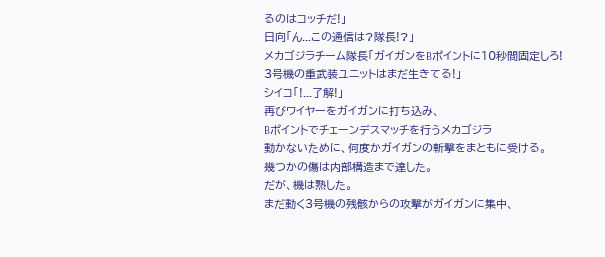るのはコッチだ!」
日向「ん...この通信は?隊長!?」
メカゴジラチーム隊長「ガイガンをBポイントに10秒間固定しろ!
3号機の重武装ユニットはまだ生きてる!」
シイコ「!...了解!」
再びワイヤーをガイガンに打ち込み、
Bポイントでチェーンデスマッチを行うメカゴジラ
動かないために、何度かガイガンの斬撃をまともに受ける。
幾つかの傷は内部構造まで達した。
だが、機は熟した。
まだ動く3号機の残骸からの攻撃がガイガンに集中、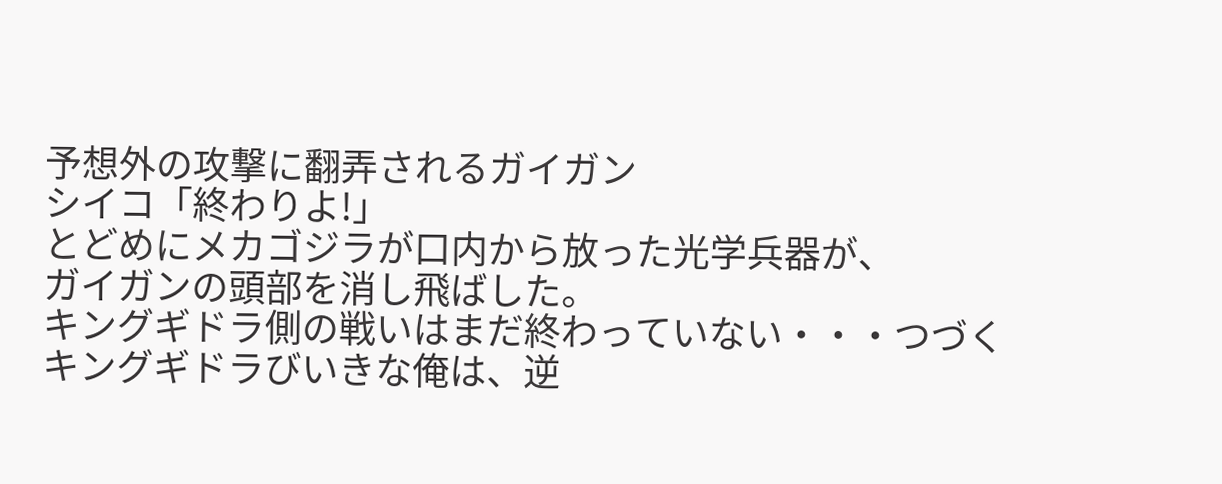予想外の攻撃に翻弄されるガイガン
シイコ「終わりよ!」
とどめにメカゴジラが口内から放った光学兵器が、
ガイガンの頭部を消し飛ばした。
キングギドラ側の戦いはまだ終わっていない・・・つづく
キングギドラびいきな俺は、逆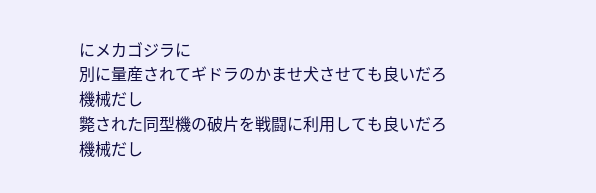にメカゴジラに
別に量産されてギドラのかませ犬させても良いだろ
機械だし
斃された同型機の破片を戦闘に利用しても良いだろ
機械だし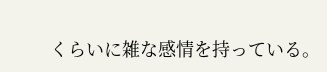くらいに雑な感情を持っている。